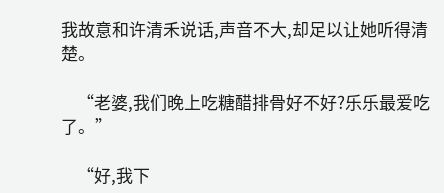我故意和许清禾说话,声音不大,却足以让她听得清楚。

    “老婆,我们晚上吃糖醋排骨好不好?乐乐最爱吃了。”

    “好,我下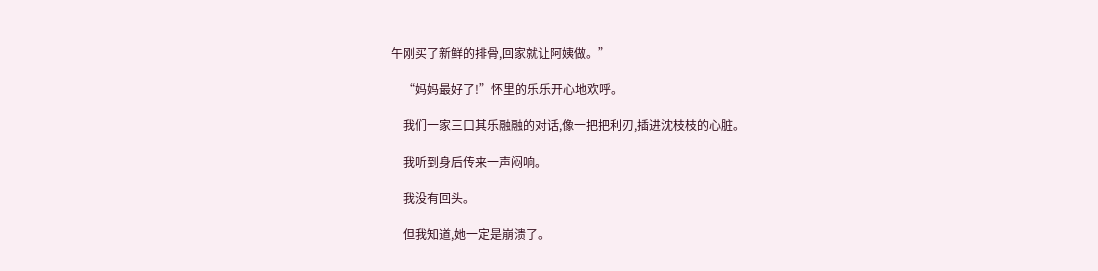午刚买了新鲜的排骨,回家就让阿姨做。”

    “妈妈最好了!”怀里的乐乐开心地欢呼。

    我们一家三口其乐融融的对话,像一把把利刃,插进沈枝枝的心脏。

    我听到身后传来一声闷响。

    我没有回头。

    但我知道,她一定是崩溃了。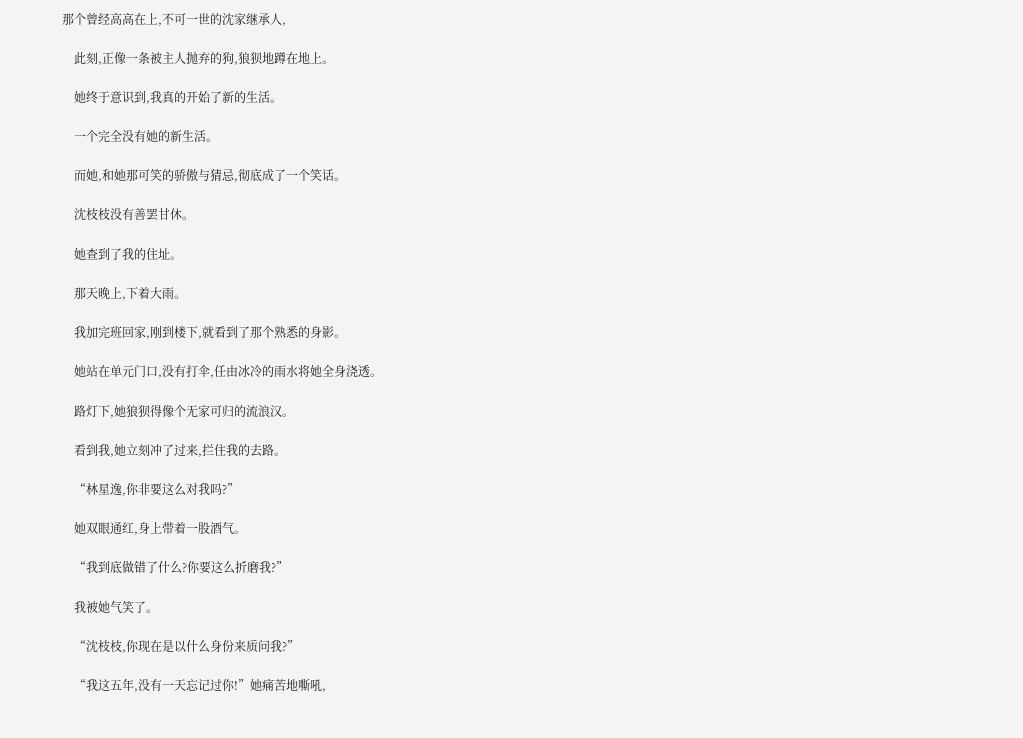那个曾经高高在上,不可一世的沈家继承人,

    此刻,正像一条被主人抛弃的狗,狼狈地蹲在地上。

    她终于意识到,我真的开始了新的生活。

    一个完全没有她的新生活。

    而她,和她那可笑的骄傲与猜忌,彻底成了一个笑话。

    沈枝枝没有善罢甘休。

    她查到了我的住址。

    那天晚上,下着大雨。

    我加完班回家,刚到楼下,就看到了那个熟悉的身影。

    她站在单元门口,没有打伞,任由冰冷的雨水将她全身浇透。

    路灯下,她狼狈得像个无家可归的流浪汉。

    看到我,她立刻冲了过来,拦住我的去路。

    “林星逸,你非要这么对我吗?”

    她双眼通红,身上带着一股酒气。

    “我到底做错了什么?你要这么折磨我?”

    我被她气笑了。

    “沈枝枝,你现在是以什么身份来质问我?”

    “我这五年,没有一天忘记过你!”她痛苦地嘶吼,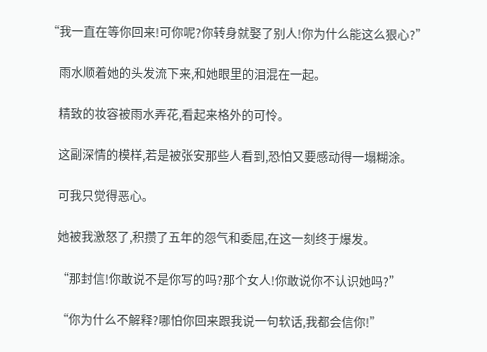“我一直在等你回来!可你呢?你转身就娶了别人!你为什么能这么狠心?”

    雨水顺着她的头发流下来,和她眼里的泪混在一起。

    精致的妆容被雨水弄花,看起来格外的可怜。

    这副深情的模样,若是被张安那些人看到,恐怕又要感动得一塌糊涂。

    可我只觉得恶心。

    她被我激怒了,积攒了五年的怨气和委屈,在这一刻终于爆发。

    “那封信!你敢说不是你写的吗?那个女人!你敢说你不认识她吗?”

    “你为什么不解释?哪怕你回来跟我说一句软话,我都会信你!”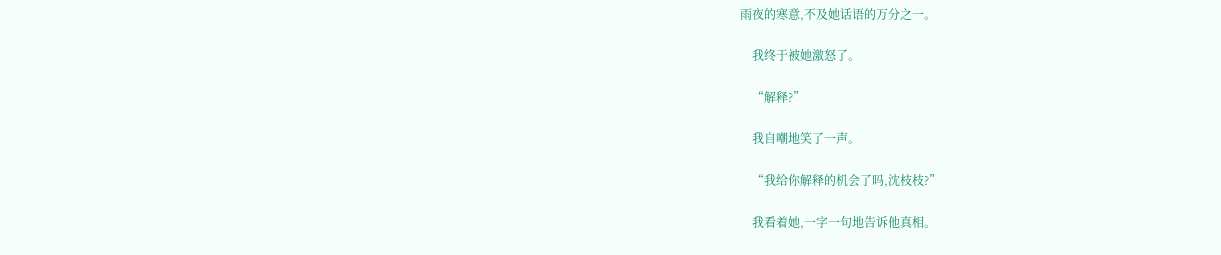雨夜的寒意,不及她话语的万分之一。

    我终于被她激怒了。

    “解释?”

    我自嘲地笑了一声。

    “我给你解释的机会了吗,沈枝枝?”

    我看着她,一字一句地告诉他真相。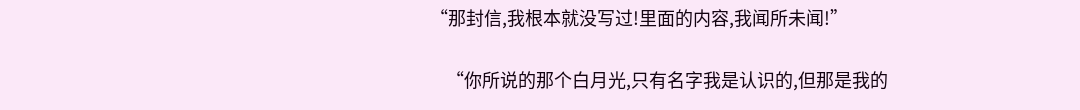“那封信,我根本就没写过!里面的内容,我闻所未闻!”

    “你所说的那个白月光,只有名字我是认识的,但那是我的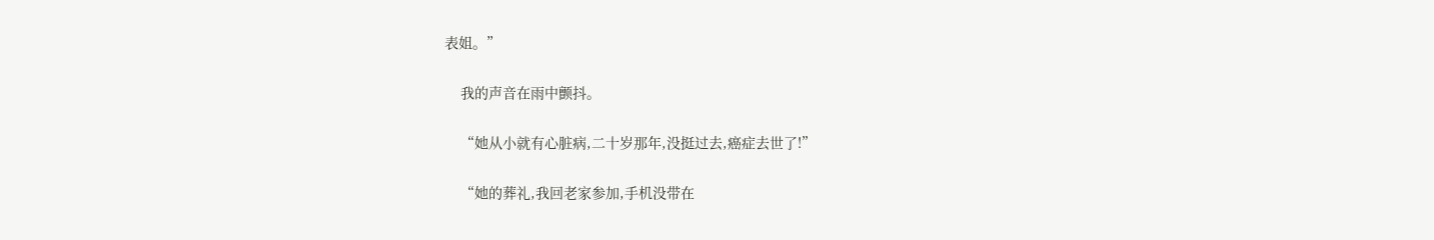表姐。”

    我的声音在雨中颤抖。

    “她从小就有心脏病,二十岁那年,没挺过去,癌症去世了!”

    “她的葬礼,我回老家参加,手机没带在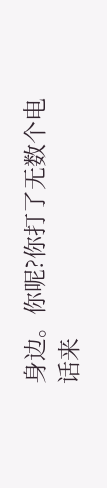身边。你呢?你打了无数个电话来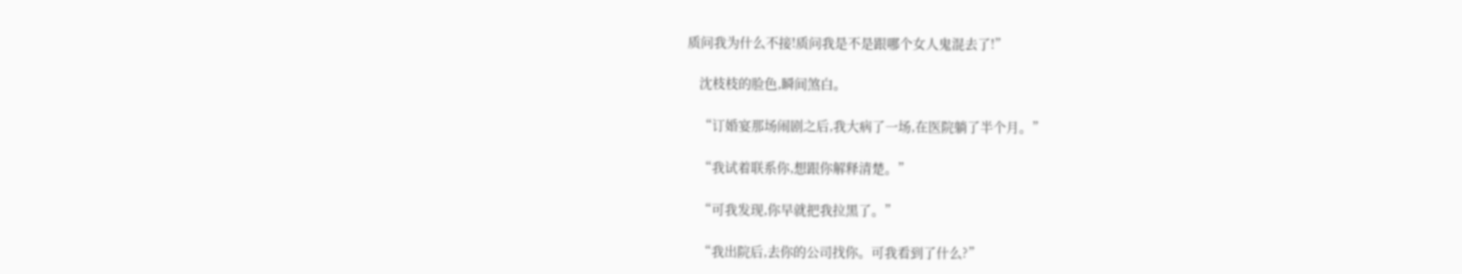质问我为什么不接!质问我是不是跟哪个女人鬼混去了!”

    沈枝枝的脸色,瞬间煞白。

    “订婚宴那场闹剧之后,我大病了一场,在医院躺了半个月。”

    “我试着联系你,想跟你解释清楚。”

    “可我发现,你早就把我拉黑了。”

    “我出院后,去你的公司找你。可我看到了什么?”